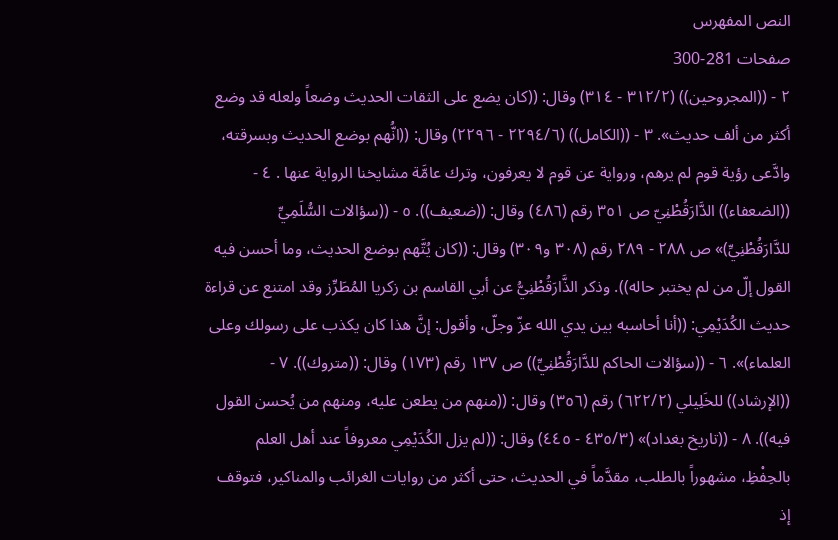النص المفهرس
صفحات 281-300
٢ - ((المجروحين)) (٣١٢/٢ - ٣١٤) وقال: ((كان يضع على الثقات الحدیث وضعاً ولعله قد وضع أکثر من ألف حدیث». ٣ - ((الكامل)) (٢٢٩٤/٦ - ٢٢٩٦) وقال: ((انُّهم بوضع الحديث وبسرقته، وادَّعى رؤية قوم لم يرهم، ورواية عن قوم لا يعرفون، وترك عامَّة مشايخنا الرواية عنها . ٤ - ((الضعفاء)) الدَّارَقُطْنِيّ ص ٣٥١ رقم (٤٨٦) وقال: ((ضعيف)). ٥ - ((سؤالات السُّلَمِيِّ للدَّارَقُطْنِيِّ)» ص ٢٨٨ - ٢٨٩ رقم (٣٠٨ و٣٠٩) وقال: ((كان يُتَّهم بوضع الحديث، وما أحسن فيه القول إلّ من لم يختبر حاله)). وذكر الذَّارَقُطْنِيُّ عن أبي القاسم بن زكريا المُطَرِّز وقد امتنع عن قراءة حديث الكُدَيْمِي: ((أنا أحاسبه بين يدي الله عزّ وجلّ، وأقول: إنَّ هذا كان يكذب على رسولك وعلى العلماء)». ٦ - ((سؤالات الحاكم للدَّارَقُطْنِيِّ)) ص ١٣٧ رقم (١٧٣) وقال: ((متروك)). ٧ - ((الإرشاد)) للخَلِيلي (٦٢٢/٢) رقم (٣٥٦) وقال: ((منهم من يطعن علیه، ومنهم من يُحسن القول فيه)). ٨ - ((تاريخ بغداد)» (٤٣٥/٣ - ٤٤٥) وقال: ((لم يزل الكُدَيْمِي معروفاً عند أهل العلم بالحِفْظِ، مشهوراً بالطلب، مقدَّماً في الحدیث، حتى أکثر من روايات الغرائب والمناكير، فتوقف إذ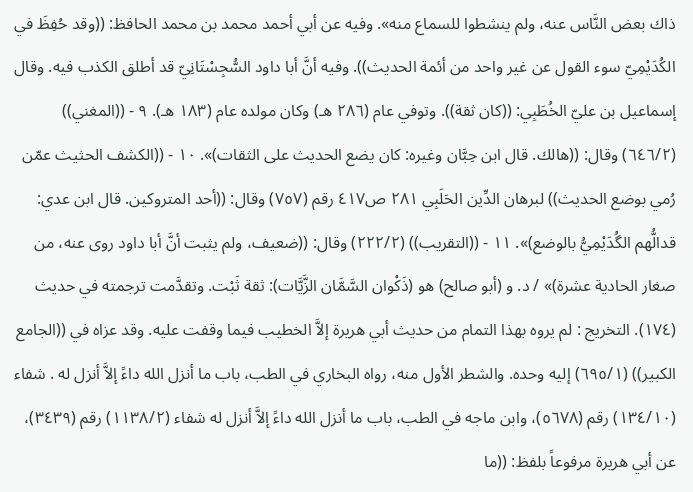ذاك بعض النَّاس عنه، ولم ينشطوا للسماع منه». وفيه عن أبي أحمد محمد بن محمد الحافظ: ((وقد حُفِظَ في الكُدَيْمِيّ سوء القول عن غير واحد من أئمة الحديث)). وفيه أنَّ أبا داود السُّجِسْتَانِيّ قد أطلق الكذب فيه. وقال إسماعيل بن عليّ الخُطَبِي: ((كان ثقة)). وتوفي عام (٢٨٦ هـ) وكان مولده عام (١٨٣ هـ). ٩ - ((المغني)) (٦٤٦/٢) وقال: ((هالك. قال ابن حِبَّان وغيره: كان يضع الحديث على الثقات)». ١٠ - ((الكشف الحثيث عمّن رُمي بوضع الحديث)) لبرهان الدِّين الحَلَبِي ٢٨١ ص٤١٧ رقم (٧٥٧) وقال: ((أحد المتروکین. قال ابن عدي: قدالُّھم الگُدَیْمِيُّ بالوضع)». ١١ - ((التقريب)) (٢٢٢/٢) وقال: ((ضعيف، ولم يثبت أنَّ أبا داود روى عنه، من صغار الحادية عشرة)» / د. و (أبو صالح) هو (ذَكْوان السَّمَّان الزَّيَّات): ثقة ثَبْت. وتقدَّمت ترجمته في حدیث (١٧٤). التخريج : لم يروه بهذا التمام من حديث أبي هريرة إلاَّ الخطيب فيما وقفت عليه. وقد عزاه في ((الجامع الكبير)) (٦٩٥/١) إليه وحده. والشطر الأول منه، رواه البخاري في الطب، باب ما أنزل الله داءً إلاَّ أنزل له . شفاء (١٣٤/١٠) رقم (٥٦٧٨)، وابن ماجه في الطب، باب ما أنزل الله داءً إلاَّ أنزل له شفاء (١١٣٨/٢) رقم (٣٤٣٩)، عن أبي هريرة مرفوعاً بلفظ: ((ما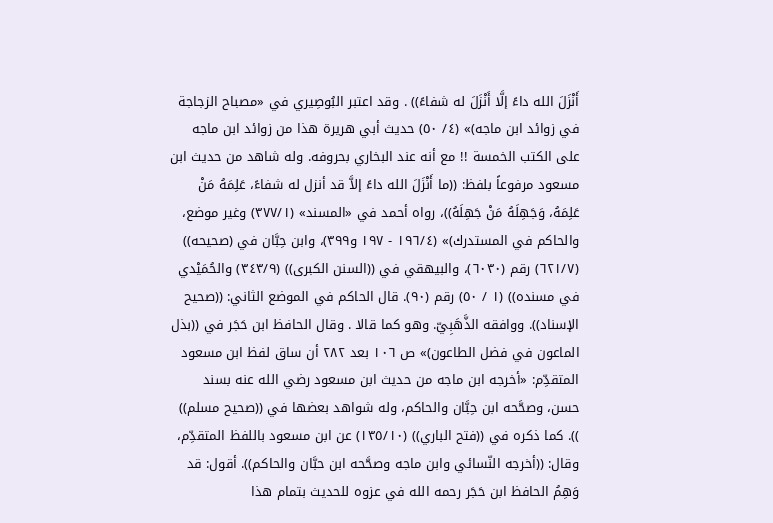أَنْزَلَ الله داءً إلَّا أَنْزَلَ له شفاءً)) . وقد اعتبر البُوصِيري في «مصباح الزجاجة في زوائد ابن ماجه)» (٤/ ٥٠) حديث أبي هريرة هذا من زوائد ابن ماجه على الكتب الخمسة !! مع أنه عند البخاري بحروفه. وله شاهد من حديث ابن مسعود مرفوعاً بلفظ: ((ما أَنْزَلَ الله داءً إلاَّ قد أنزل له شفاءً، عَلِمَهُ مَنْ عَلِمَهُ، وَجَهِلَهُ مَنْ جَهِلَهُ))، رواه أحمد في «المسند» (٣٧٧/١) وغير موضع، والحاكم في المستدرك)» (١٩٦/٤ - ١٩٧ و٣٩٩)، وابن حِبَّان في (صحيحه)) (٦٢١/٧) رقم (٦٠٣٠)، والبيهقي في ((السنن الكبرى)) (٣٤٣/٩) والحُمَيْدي في مسنده)) (١ / ٥٠) رقم (٩٠). قال الحاكم في الموضع الثاني: ((صحيح الإسناد)). ووافقه الذَّهَبِيّ. وهو كما قالا . وقال الحافظ ابن حَجَر في ((بذل الماعون في فضل الطاعون)» ص ١٠٦ بعد ٢٨٢ أن ساق لفظ ابن مسعود المتقدِّم: «أخرجه ابن ماجه من حديث ابن مسعود رضي الله عنه بسند حسن، وصحَّحه ابن حِبَّان والحاكم، وله شواهد بعضها في ((صحيح مسلم)) )). كما ذكره في ((فتح الباري)) (١٣٥/١٠) عن ابن مسعود باللفظ المتقدِّم، وقال: ((أخرجه النّسائي وابن ماجه وصحَّحه ابن حبَّان والحاكم)). أقول: قد وَهِمُ الحافظ ابن حَجَر رحمه الله في عزوه للحديث بتمام هذا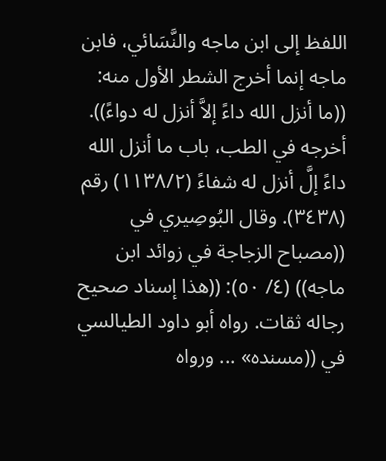اللفظ إلى ابن ماجه والنَّسَائي، فابن ماجه إنما أخرج الشطر الأول منه: ((ما أنزل الله داءً إلاَّ أنزل له دواءً)). أخرجه في الطب، باب ما أنزل الله داءً إلَّ أنزل له شفاءً (١١٣٨/٢) رقم (٣٤٣٨). وقال البُوصِيري في ((مصباح الزجاجة في زوائد ابن ماجه)) (٤/ ٥٠): ((هذا إسناد صحيح رجاله ثقات. رواه أبو داود الطيالسي في ((مسنده» ... ورواه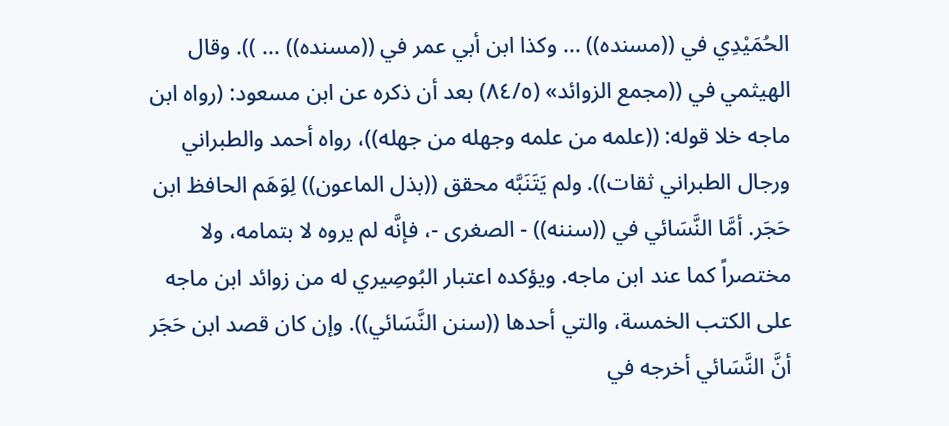الحُمَيْدِي في ((مسنده)) ... وكذا ابن أبي عمر في ((مسنده)) ... )). وقال الهيثمي في ((مجمع الزوائد» (٨٤/٥) بعد أن ذكره عن ابن مسعود: (رواه ابن ماجه خلا قوله: ((علمه من علمه وجهله من جهله))، رواه أحمد والطبراني ورجال الطبراني ثقات)). ولم يَتَنَبَّه محقق ((بذل الماعون)) لِوَهَم الحافظ ابن حَجَر. أمَّا النَّسَائي في ((سننه)) - الصغرى -، فإنَّه لم يروه لا بتمامه، ولا مختصراً كما عند ابن ماجه. ويؤكده اعتبار البُوصِيري له من زوائد ابن ماجه على الكتب الخمسة، والتي أحدها ((سنن النَّسَائي)). وإن كان قصد ابن حَجَر أنَّ النَّسَائي أخرجه في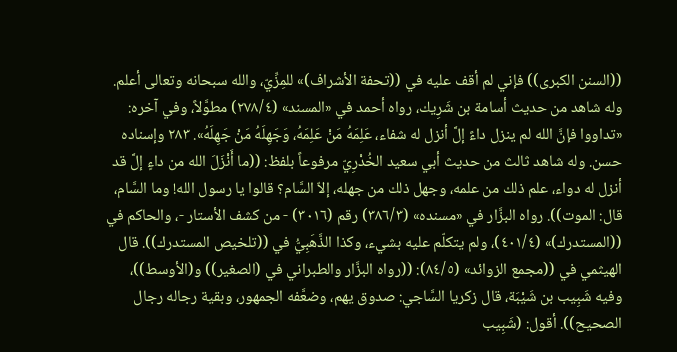((السنن الكبرى)) فإني لم أقف عليه في ((تحفة الأشراف)» للمِزِّيّ، والله سبحانه وتعالى أعلم. وله شاهد من حديث أسامة بن شَرِيك، رواه أحمد في «المسند» (٢٧٨/٤) مطوَّلاً، وفي آخره: «تداووا فإنَّ الله لم ينزل داءً إلَّ أنزل له شفاء، عَلِمَهُ مَنْ عَلِمَهُ، وَجَهِلَهُ مَنْ جَهِلَهُ». ٢٨٣ وإسناده حسن. وله شاهد ثالث من حديث أبي سعيد الخُدْرِيّ مرفوعاً بلفظ: ((ما أَنْزَلَ الله من داءٍ إلَّ قد أنزل له دواء، علم ذلك من علمه، وجهل ذلك من جهله، إلاّ السَّام؟ قالوا يا رسول الله! وما السَّام، قال: الموت)). رواه البزَّار في «مسنده» (٣٨٦/٣) رقم (٣٠١٦) - من كشف الأستار -، والحاكم في ((المستدرك)» (٤٠١/٤)، ولم يتكلّم عليه بشيء، وكذا الذَّهَبِيُّ في ((تلخيص المستدرك)). قال الهيثمي في ((مجمع الزوائد» (٨٤/٥): ((رواه البزَّار والطبراني في (الصغير)) و(الأوسط))، وفيه شَبِيب بن شَيْبَة، قال زكريا السَّاجي: صدوق يهم، وضعَّفه الجمهور، وبقية رجاله رجال الصحيح)). أقول: (شَبِيب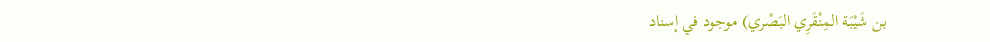بن شَيْبَة المِنْقَرِي البَصْري) موجود في إسناد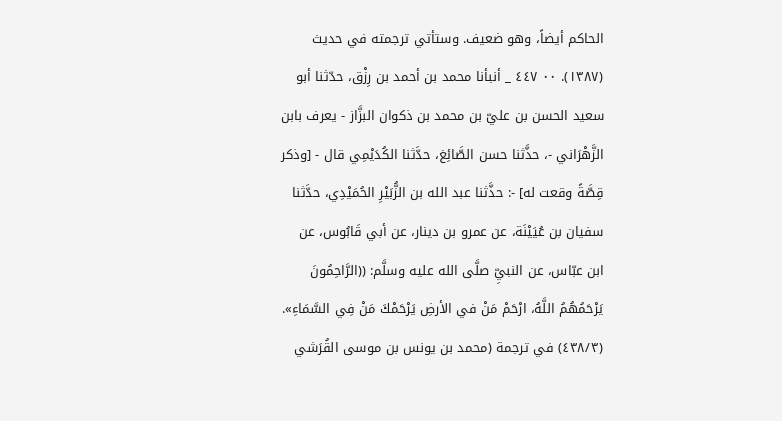الحاكم أيضاً، وهو ضعيف. وستأتي ترجمته في حديث (١٣٨٧). ٠٠ ٤٤٧ _ أنبأنا محمد بن أحمد بن رِزْق، حدّثنا أبو سعيد الحسن بن عليّ بن محمد بن ذكوان البزَّاز - يعرف بابن الزَّهْرَاني -، حذَّثنا حسن الصَّائِغ، حدَّثنا الكُدَيْمِي قال - [وذكر قِصَّةً وقعت له] -: حذَّثنا عبد الله بن الزُّبَيْرِ الحُمَيْدِي، حدَّثنا سفيان بن عُيَيْنَة، عن عمرو بن دينار، عن أبي قَابُوس، عن ابن عبّاس، عن النبيِّ صلَّى الله عليه وسلَّم: ((الرَّاحِمُونَ يَرْحَمُهُمُ اللَّهُ، ارْحَمْ مَنْ في الأرضِ يَرْحَمْكَ مَنْ فِي السَّمَاءِ». (٤٣٨/٣) في ترجمة (محمد بن يونس بن موسى القُرَشي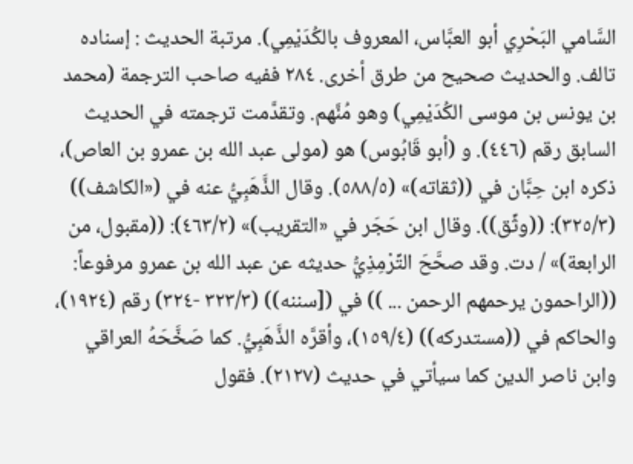السَّامي البَحْرِي أبو العبَّاس، المعروف بالكُدَيْمِي). مرتبة الحديث : إسناده تالف. والحديث صحيح من طرق أخرى. ٢٨٤ ففيه صاحب الترجمة (محمد بن يونس بن موسى الكُدَيْمِي) وهو مُنَّهم. وتقدَّمت ترجمته في الحديث السابق رقم (٤٤٦). و (أبو قَابُوس) هو (مولى عبد الله بن عمرو بن العاص)، ذكره ابن حِبَّان في ((ثقاته)» (٥٨٨/٥). وقال الذَّهَبِيُّ عنه في («الكاشف)) (٣٢٥/٣): ((وثِّق)). وقال ابن حَجَر في «التقريب)» (٤٦٣/٢): ((مقبول، من الرابعة)» / دت. وقد صحَّحَ التِّرْمِذِيُّ حديثه عن عبد الله بن عمرو مرفوعاً: ((الراحمون يرحمهم الرحمن ... )) في ([سننه)) (٣٢٣/٣ -٣٢٤) رقم (١٩٢٤)، والحاكم في ((مستدركه)) (١٥٩/٤)، وأقرَّه الذَّهَبِيُّ. كما صَخَّحَهُ العراقي وابن ناصر الدين كما سيأتي في حديث (٢١٢٧). فقول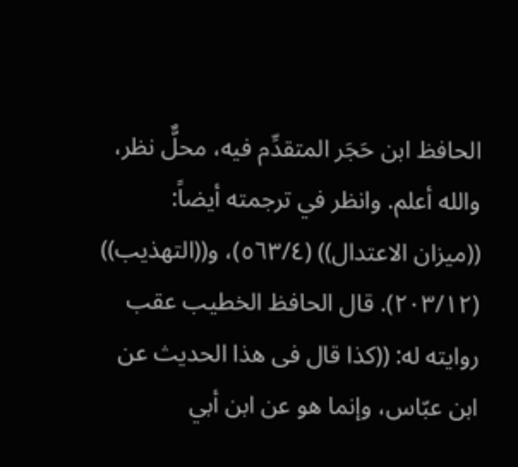الحافظ ابن حَجَر المتقدِّم فيه، محلٌّ نظر، والله أعلم. وانظر في ترجمته أيضاً: ((ميزان الاعتدال)) (٥٦٣/٤)، و((التهذيب)) (٢٠٣/١٢). قال الحافظ الخطيب عقب روايته له: ((كذا قال فى هذا الحديث عن ابن عبّاس، وإنما هو عن ابن أبي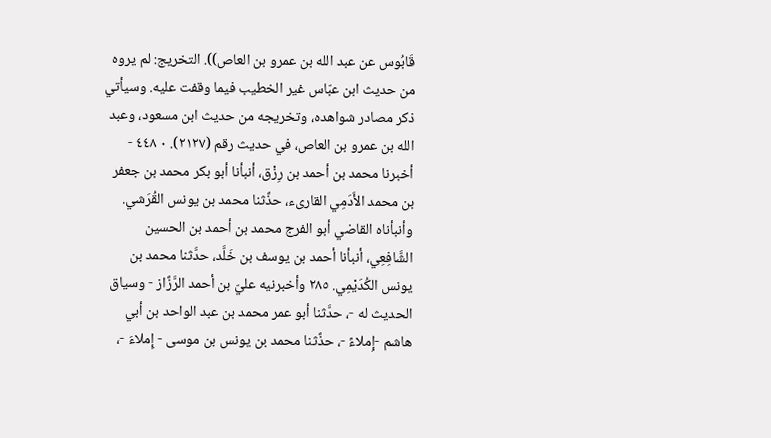قَابُوس عن عبد الله بن عمرو بن العاص)). التخريج: لم يروه من حديث ابن عبّاس غير الخطيب فيما وقفت عليه. وسيأتي ذكر مصادر شواهده، وتخريجه من حديث ابن مسعود، وعبد الله بن عمرو بن العاص، في حديث رقم (٢١٢٧). ٠ ٤٤٨ - أخبرنا محمد بن أحمد بن رِزْق، أنبأنا أبو بكر محمد بن جعفر بن محمد الأَدَمِي القارىء، حذَّثنا محمد بن يونس القُرَشي. وأنبأناه القاضي أبو الفرج محمد بن أحمد بن الحسين الشَّافِعِي، أنبأنا أحمد بن يوسف بن خَلَّد، حدَّثنا محمد بن يونس الكُدَيْمِي. ٢٨٥ وأخبرنيه عليّ بن أحمد الرَّزَّاز - وسياق الحديث له -، حدَّثنا أبو عمر محمد بن عبد الواحد بن أبي هاشم -إِملاءً -، حذَّثنا محمد بن يونس بن موسی - إِملاءَ -،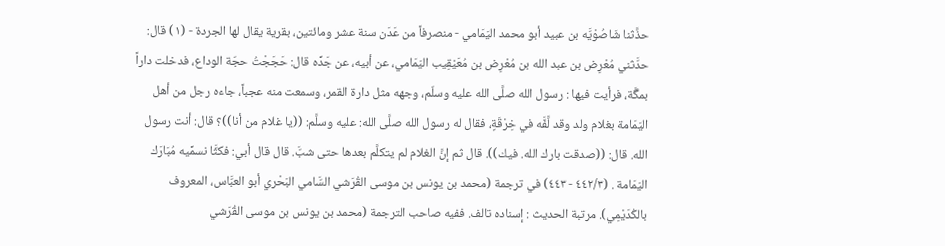حذَّثنا شَاصُوْيَّه بن عبيد أبو محمد اليَمَامي - منصرفاً من عَدَن سنة عشر ومائتين، بقرية يقال لها الجردة - (١) قال: حدَّثني مُعْرِض بن عبد الله بن مُعْرِض بن مُعَيْقِيب اليَمَامي، عن أبيه، عن جَدِّه قال: حَجَجْتُ حجّة الوداع، فدخلت داراً بمگَّة، فرأيت فيها : رسول الله صلَّى الله عليه وسلّم، وجهه مثل دارة القمر، وسمعت منه عجباً، جاءه رجل من أهل اليَمَامة بغلام ولد وقد لَّفَّه في خِرْقَةٍ، فقال له رسول الله صلَّى الله: عليه وسلَّم: ((يا غلام من أنا))؟ قال: أنت رسول الله. قال: ((صدقت بارك الله. فيك)). قال ثم إنَّ الغلام لم يتكلَّم بعدها حتى شبَّ. قال قال أبي: فكثَّا نسمِّيه مُبَارَك اليَمَامة . (٤٤٢/٣ - ٤٤٣) في ترجمة (محمد بن يونس بن موسى القُرَشي السَّامي البَحْري أبو العبَّاس، المعروف بالكُدَيْمِي). مرتبة الحديث : إسناده تالف. ففيه صاحب الترجمة (محمد بن يونس بن موسى القُرَشي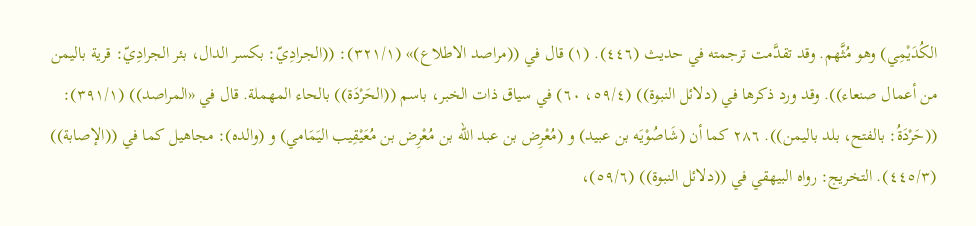الكُدَيْمِي) وهو مُثَّهم. وقد تقدَّمت ترجمته في حديث (٤٤٦). (١) قال في ((مراصد الاطلاع)» (٣٢١/١): ((الجرادِيّ: بكسر الدال، بئر الجرادِيّ: قرية باليمن من أعمال صنعاء)). وقد ورد ذكرها في (دلائل النبوة)) (٥٩/٤، ٦٠) في سياق ذات الخبر، باسم ((الحَرْدَة)) بالحاء المهملة. قال في «المراصد)) (٣٩١/١): ((حَرْدَةُ: بالفتح، بلد باليمن)). ٢٨٦ كما أن (شَاصُوْيَه بن عبيد) و (مُعْرِض بن عبد الله بن مُعْرِض بن مُعَيْقِيب اليَمَامي) و (والده): مجاهيل كما في ((الإصابة)) (٤٤٥/٣). التخريج: رواه البيهقي في ((دلائل النبوة)) (٥٩/٦)،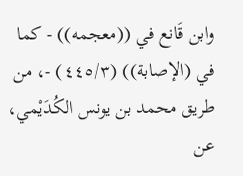وابن قَانع في ((معجمه)) - كما في (الإصابة)) (٤٤٥/٣) -، من طريق محمد بن يونس الكُدَيْمي، عن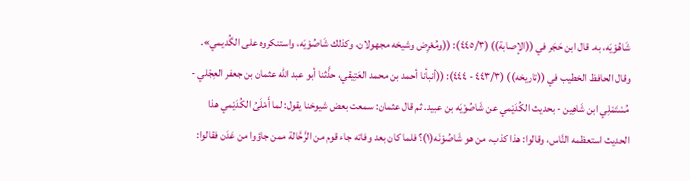شَاهُوْيَه، به. قال ابن حَجَر في ((الإصابة)) (٤٤٥/٣): ((ومُعْرِض وشيخه مجهولان، وكذلك شَاصُوْيَه، واستنكروه على الگُديمي». وقال الحافظ الخطيب في ((تاريخه)) (٤٤٣/٣ - ٤٤٤): ((أنبأنا أحمد بن محمد العَتِيقي، حذَّثنا أبو عبد الله عثمان بن جعفر العِجْلي - مُسْتَمْلِي ابن شَاهِين - بحديث الكُدَيْمي عن شَاصُوْيَه بن عبيد. ثم قال عثمان: سمعت بعض شيوخنا يقول: لما أَمْلَىُ الكُدَيْمي هذا الحديث استعظمه النَّاس، وقالوا: هذا كذب، من هو شَاصُوْنَه(١)؟ فلما كان بعد وفاته جاء قوم من الرَّحَّالة ممن جاؤوا من عَدَن فقالوا: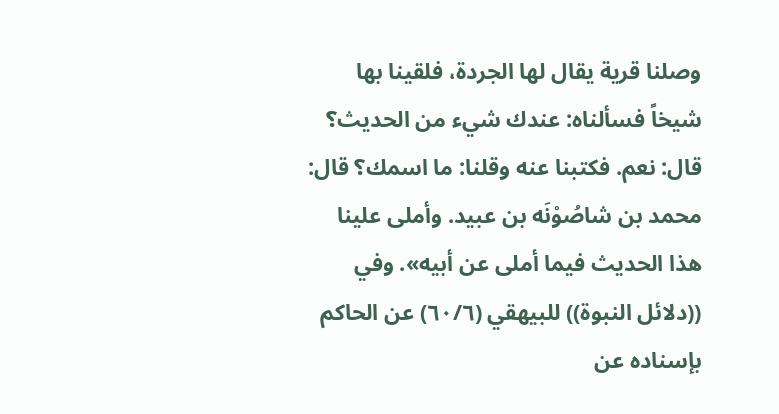وصلنا قرية يقال لها الجردة، فلقينا بها شيخاً فسألناه: عندك شيء من الحديث؟ قال: نعم. فكتبنا عنه وقلنا: ما اسمك؟ قال: محمد بن شاصُوْنَه بن عبيد. وأملى علينا هذا الحدیث فیما أملى عن أبيه». وفي ((دلائل النبوة)) للبيهقي (٦٠/٦) عن الحاكم بإسناده عن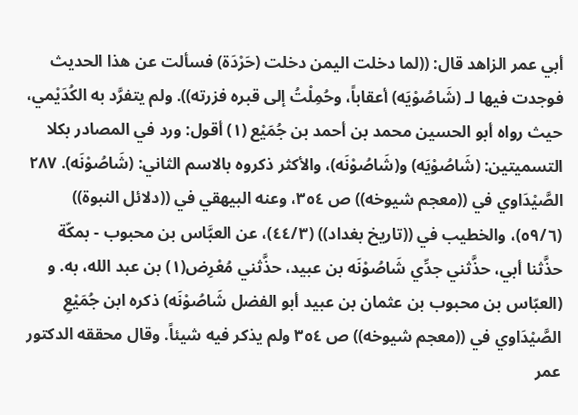أبي عمر الزاهد قال: ((لما دخلت اليمن دخلت (حَرْدَة) فسألت عن هذا الحديث فوجدت فيها لـ (شَاصُوْیَه) أعقاباً، وحُمِلْتُ إلى قبره فزرته)). ولم يتفرَّد به الكُدَيْمي، حيث رواه أبو الحسين محمد بن أحمد بن جُمَيْع (١) أقول: ورد في المصادر بكلا التسميتين: (شَاصُوْيَه) و(شَاصُوْنَه)، والأكثر ذكروه بالاسم الثاني: (شَاصُوْنَه). ٢٨٧ الصَّيْدَاوي في ((معجم شيوخه)) ص ٣٥٤، وعنه البيهقي في ((دلائل النبوة)) (٥٩/٦)، والخطيب في ((تاريخ بغداد)) (٤٤/٣)، عن العبَّاس بن محبوب - بمكّة حذَّثنا أبي، حذَّثني جدِّي شَاصُوْنَه بن عبيد، حذَّثني مُعْرِض(١) بن عبد الله، به. و (العبّاس بن محبوب بن عثمان بن عبيد أبو الفضل شَاصُوْنَه) ذكره ابن جُمَيْعِ الصَّيْدَاوي في ((معجم شيوخه)) ص ٣٥٤ ولم يذكر فيه شيئاً. وقال محققه الدكتور عمر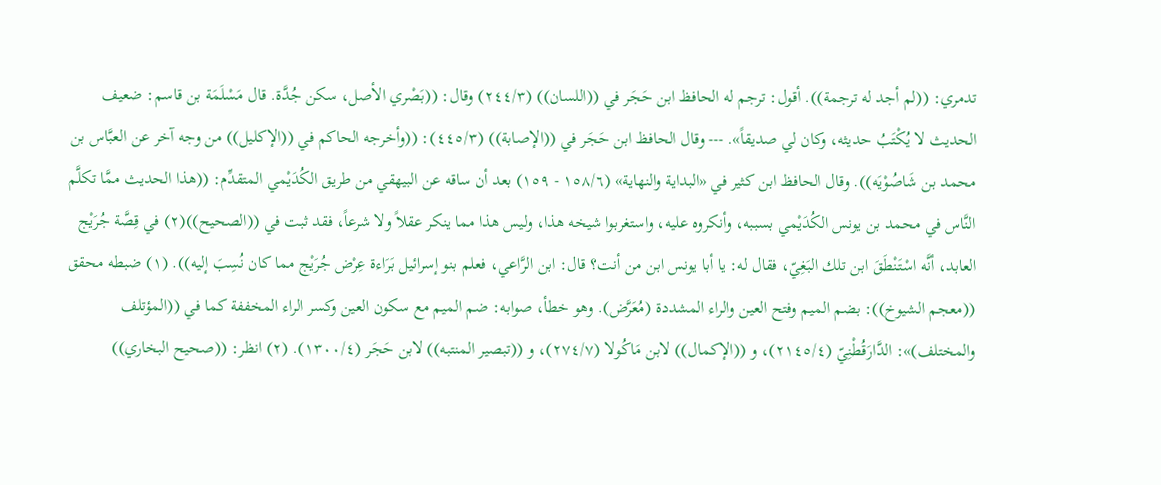تدمري: ((لم أجد له ترجمة)). أقول: ترجم له الحافظ ابن حَجَر في ((اللسان)) (٢٤٤/٣) وقال: ((بَصْري الأصل، سكن جُدَّة. قال مَسْلَمَة بن قاسم: ضعيف الحديث لا يُكْتَبُ حديثه، وكان لي صديقاً». --- وقال الحافظ ابن حَجَر في ((الإصابة)) (٤٤٥/٣): ((وأخرجه الحاكم في ((الإكليل)) من وجه آخر عن العبَّاس بن محمد بن شَاصُوْيَه)). وقال الحافظ ابن كثير في «البداية والنهاية» (١٥٨/٦ - ١٥٩) بعد أن ساقه عن البيهقي من طريق الكُدَيْمي المتقدِّم: ((هذا الحديث ممَّا تكلَّم النَّاس في محمد بن يونس الكُدَيْمي بسببه، وأنكروه عليه، واستغربوا شيخه هذا، وليس هذا مما ينكر عقلاً ولا شرعاً، فقد ثبت في ((الصحيح))(٢) في قِصَّة جُرَيْج العابد، أنَّه اسْتَنْطَقَ ابن تلك البَغِيّ، فقال له: يا أبا يونس ابن من أنت؟ قال: ابن الرَّاعي، فعلم بنو إسرائيل بَرَاءة عِرْض جُرَيْج مما كان نُسِبَ إليه)). (١) ضبطه محقق ((معجم الشيوخ)): بضم الميم وفتح العين والراء المشددة (مُعَرَّض). وهو خطأ، صوابه: ضم الميم مع سكون العين وكسر الراء المخففة كما في ((المؤتلف والمختلف)»: الدَّارَقُطْنِيّ (٢١٤٥/٤)، و ((الإكمال)) لابن مَاكُولا (٢٧٤/٧)، و ((تبصير المنتبه)) لابن حَجَر (١٣٠٠/٤). (٢) انظر: ((صحيح البخاري))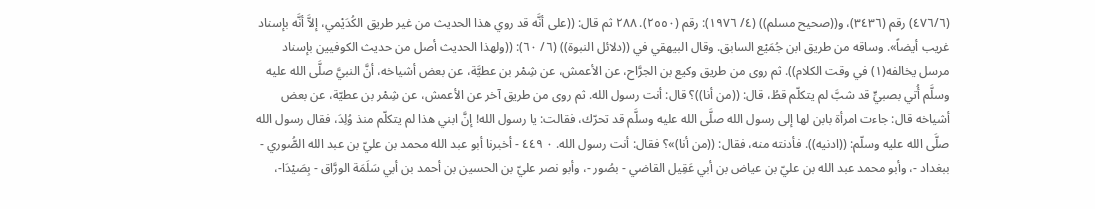(٤٧٦/٦) رقم (٣٤٣٦)، و((صحيح مسلم)) (٤/ ١٩٧٦): رقم (٢٥٥٠). ٢٨٨ ثم قال: ((على أنَّه قد روي هذا الحديث من غير طريق الكُدَيْمي، إلاَّ أنَّه بإسناد غريب أيضاً». وساقه من طريق ابن جُمَيْع السابق. وقال البيهقي في ((دلائل النبوة)) (٦/ ٦٠): ((ولهذا الحديث أصل من حديث الكوفيين بإسناد مرسل يخالفه(١) في وقت الكلام)). ثم روى من طريق وكيع بن الجرَّاح، عن الأعمش، عن شِمْر بن عطيَّة، عن بعض أشياخه، أنَّ النبيَّ صلَّى الله عليه وسلَّم أُتي بصبيٍّ قد شبَّ لم يتكلّم قطُ، قال: ((من أنا))؟ قال: أنت رسول الله. ثم روى من طريق آخر عن الأعمش، عن شِمْر بن عطيّة، عن بعض أشياخه قال: جاءت امرأة بابن لها إلى رسول الله صلَّى الله عليه وسلَّم قد تحرّك، فقالت: يا رسول الله! إنَّ ابني هذا لم يتكلّم منذ وُلِدَ، فقال رسول الله صلَّى الله عليه وسلّم: ((ادنيه)). فأدنته منه، فقال: ((من أنا)»؟ فقال: أنت رسول الله. ٠ ٤٤٩ - أخبرنا أبو عبد الله محمد بن عليّ بن عبد الله الصُّوري - ببغداد -، وأبو محمد عبد الله بن عليّ بن عياض بن أبي عَقِيل القاضي - بصُور -، وأبو نصر عليّ بن الحسين بن أحمد بن أبي سَلَمَة الورَّاق - بِصَيْدَا-،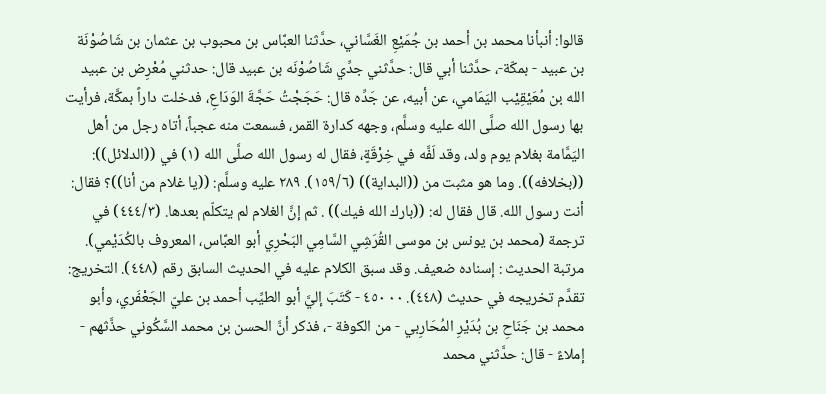قالوا: أنبأنا محمد بن أحمد بن جُمَيْعِ الغَسَّاني، حدَّثنا العبَّاس بن محبوب بن عثمان بن شَاصُوْنَة بن عبيد - بمكّة-، حدَّثنا أبي قال: حدَّثني جدِّي شَاصُوْنَه بن عبيد قال: حدثني مُعْرِض بن عبيد الله بن مُعَيْقِيْب اليَمَامي، عن أبيه، عن جَدِّه قال: حَجَجْتُ حَجَّةَ الوَدَاعِ، فدخلت داراً بمكَّة، فرأيت بها رسول الله صلَّى الله عليه وسلَّم، وجهه كدارة القمر، فسمعت منه عجباً، أتاه رجل من أهل اليَمَّامة بغلام يوم ولد، وقد لَفَّه في خِرْقَةٍ، فقال له رسول الله صلَّى الله (١) في ((الدلائل)): ((بخلافه)). وما هو مثبت من ((البداية)) (١٥٩/٦). ٢٨٩ عليه وسلَّم: ((يا غلام من أنا))؟ فقال: أنت رسول الله. قال فقال له: ((بارك الله فيك)) . ثم إنَّ الغلام لم يتكلّم بعدها. (٤٤٤/٣) في ترجمة (محمد بن يونس بن موسى القُرَشِي السَّامِي البَحْرِي أبو العبَّاس، المعروف بالكُدَيْمي). مرتبة الحديث : إسناده ضعيف. وقد سبق الكلام عليه في الحديث السابق رقم (٤٤٨). التخريج: تقدَّم تخريجه في حديث (٤٤٨). ٠٠ ٤٥٠ - كَتَبَ إليَّ أبو الطيِّب أحمد بن عليّ الجَعْفَري، وأبو محمد بن جَنَاحِ بن بُدَيْرِ المُحَارِبي - من الكوفة -، فذكر أنَّ الحسن بن محمد السَّكُوني حذَّثهم - إملاءً - قال: حدَّثني محمد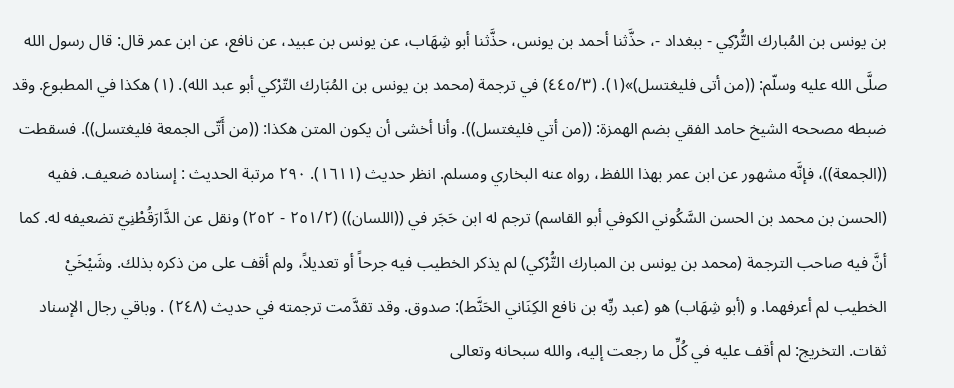بن يونس بن المُبارك التُّرْكِي - ببغداد -، حذَّثنا أحمد بن يونس، حذَّثنا أبو شِهَاب، عن يونس بن عبيد، عن نافع، عن ابن عمر قال: قال رسول الله صلَّى الله عليه وسلّم: ((من أتى فليغتسل)»(١). (٤٤٥/٣) في ترجمة (محمد بن يونس بن المُبَارك التّرْكي أبو عبد الله). (١) هكذا في المطبوع. وقد ضبطه مصححه الشيخ حامد الفقي بضم الهمزة: ((من أتي فليغتسل)). وأنا أخشى أن يكون المتن هكذا: ((من أَتّى الجمعة فليغتسل)). فسقطت ((الجمعة))، فإنَّه مشهور عن ابن عمر بهذا اللفظ، رواه عنه البخاري ومسلم. انظر حديث (١٦١١). ٢٩٠ مرتبة الحديث : إسناده ضعيف. ففيه (الحسن بن محمد بن الحسن السَّكُوني الكوفي أبو القاسم) ترجم له ابن حَجَر في ((اللسان)) (٢٥١/٢ - ٢٥٢) ونقل عن الدَّارَقُطْنِيّ تضعيفه له. كما أنَّ فيه صاحب الترجمة (محمد بن يونس بن المبارك التُّرْكي) لم يذكر الخطيب فيه جرحاً أو تعديلاً، ولم أقف على من ذكره بذلك. وشَيْخَيْ الخطيب لم أعرفهما. و (أبو شِهَاب) هو (عبد ربِّه بن نافع الكِنَاني الحَنَّط): صدوق. وقد تقدَّمت ترجمته في حديث (٢٤٨) . وباقي رجال الإسناد ثقات. التخريج: لم أقف عليه في كُلِّ ما رجعت إليه، والله سبحانه وتعالى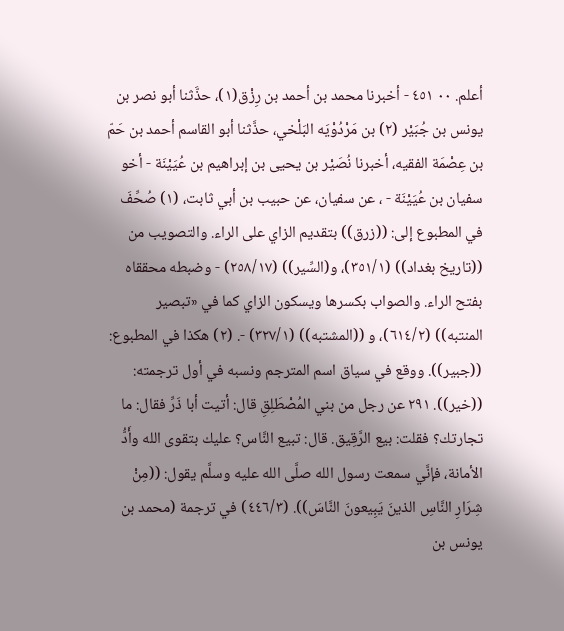أعلم. ٠٠ ٤٥١ - أخبرنا محمد بن أحمد بن رِزْق(١)، حذَّثنا أبو نصر بن يونس بن جُبَيْر (٢) بن مَرْدُوْيَه البَلْخي، حذَّثنا أبو القاسم أحمد بن حَمّ بن عِصْمَة الفقيه، أخبرنا نُصَيْر بن يحيى بن إبراهيم بن عُيَيْنَة - أخو سفيان بن عُيَيْنَة - ، عن سفيان، عن حبيب بن أبي ثابت، (١) صُحِّفَ في المطبوع إلى: ((زرق)) بتقديم الزاي على الراء. والتصويب من ((تاريخ بغداد)) (٣٥١/١)، و(السِّير)) (٢٥٨/١٧) - وضبطه محققاه بفتح الراء. والصواب بكسرها ويسكون الزاي كما في «تبصير المنتبه)) (٦١٤/٢)، و ((المشتبه)) (٣٢٧/١) -. (٢) هكذا في المطبوع: ((جبير)). ووقع في سياق اسم المترجم ونسبه في أول ترجمته: ((خير)). ٢٩١ عن رجل من بني المُصْطَلِقِ قال: أتيت أبا ذَرِّ فقال: ما تجارتك؟ فقلت: بيع الرَّقِيق. قال: تبيع النَّاس؟ عليك بتقوى الله وأَدُّ الأمانة، فإنَّي سمعت رسول الله صلَّى الله عليه وسلَّم يقول: ((مِنْ شِرَارِ النَّاسِ الذينَ يَبِيعونَ النَّاسَ)). (٤٤٦/٣) في ترجمة (محمد بن يونس بن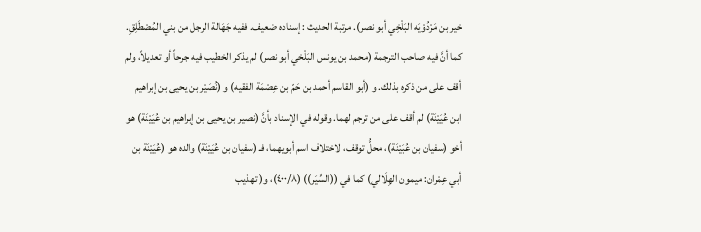خير بن مَرْدُوْيَه البَلْخِي أبو نصر). مرتبة الحديث : إسناده ضعيف. ففيه جَهَالة الرجل من بني المُصْطَلِقِ. كما أنَّ فيه صاحب الترجمة (محمد بن يونس البَلْخي أبو نصر) لم يذكر الخطيب فيه جرحاً أو تعديلاً، ولم أقف على من ذكره بذلك. و (أبو القاسم أحمد بن حَمّ بن عِصْمَة الفقيه) و (نُصَيْر بن يحيى بن إبراهيم ابن عُيَيْنَة) لم أقف على من ترجم لهما. وقوله في الإسناد بأنَّ (نصير بن يحيى بن إبراهيم بن عُيَيْنَة) هو أخو (سفيان بن عُبَيْنَة)، محلُّ توقف، لاختلاف اسم أبويهما، فـ (سفيان بن عُيَيْنَة) والده هو (عُيَيْنَة بن أبي عِمْران: ميمون الهِلَالي) كما في ((السِّيَر)) (٤٠٠/٨)، و( تهذيب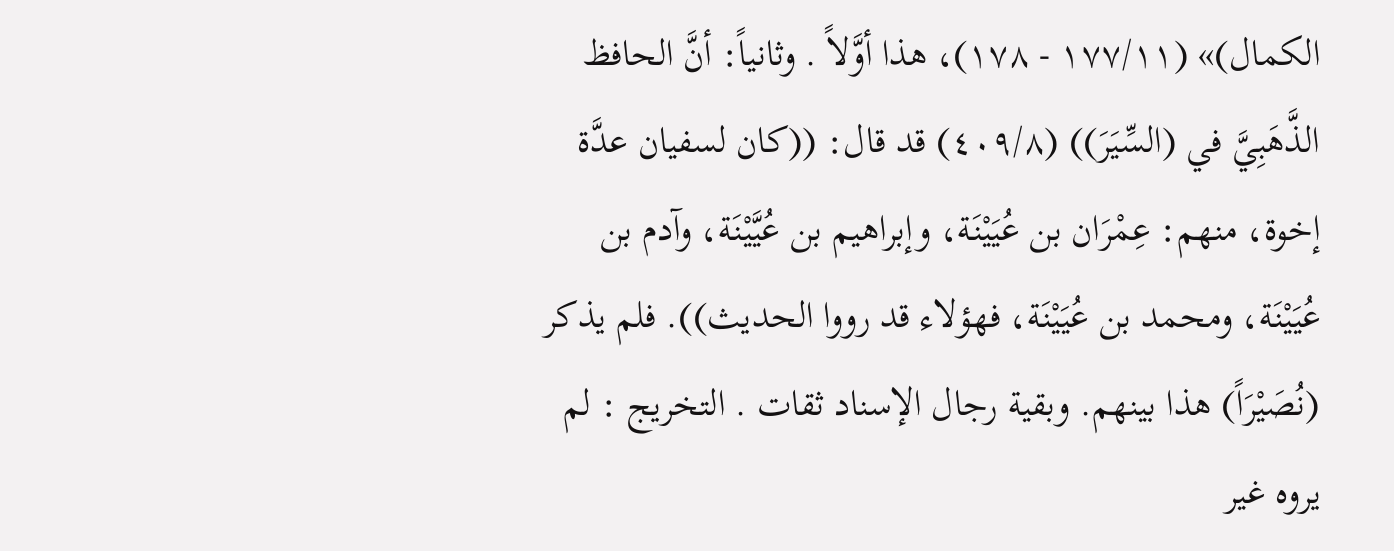الكمال)» (١٧٧/١١ - ١٧٨)، هذا أوَّلاً . وثانياً: أنَّ الحافظ الذَّهَبِيَّ في (السِّيَرَ)) (٤٠٩/٨) قد قال: ((كان لسفيان عدَّة إخوة، منهم: عِمْرَان بن عُيَيْنَة، وإبراهيم بن عُيَّيْنَة، وآدم بن عُيَيْنَة، ومحمد بن عُيَيْنَة، فهؤلاء قد رووا الحديث)). فلم يذكر (نُصَيْرَاً) هذا بينهم. وبقية رجال الإسناد ثقات . التخريج : لم يروه غير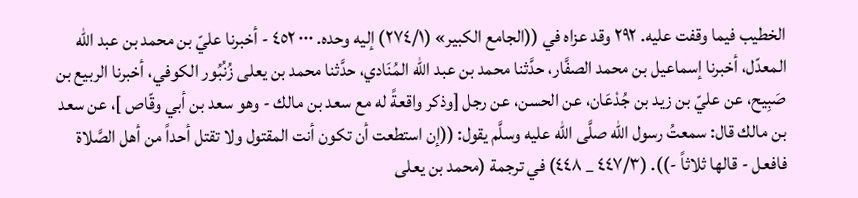الخطيب فيما وقفت عليه. ٢٩٢ وقد عزاه في ((الجامع الكبير» (٢٧٤/١) إليه وحده. ٠٠٠ ٤٥٢ - أخبرنا عليّ بن محمد بن عبد الله المعدّل، أخبرنا إسماعيل بن محمد الصفَّار، حدَّثنا محمد بن عبد الله المُنَادي، حدَّثنا محمد بن يعلى زُنُبُور الكوفي، أخبرنا الربيع بن صَبِيح، عن عليّ بن زيد بن جُدْعَان، عن الحسن، عن رجل [وذكر واقعةً له مع سعد بن مالك - وهو سعد بن أبي وقّاص ]، عن سعد بن مالك قال: سمعتُ رسول الله صلَّى الله عليه وسلَّم يقول: ((إن استطعت أن تكون أنت المقتول ولا تقتل أحداً من أهل الصَّلاة فافعل - قالها ثلاثاً -)). (٤٤٧/٣ _ ٤٤٨) في ترجمة (محمد بن يعلى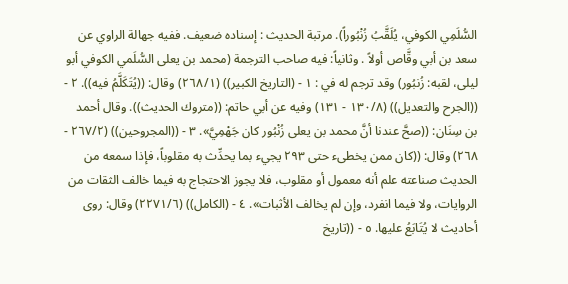السُّلَمِي الكوفي، يُلَقَّبُ زُنْبُوراً). مرتبة الحديث : إسناده ضعيف. ففيه جهالة الراوي عن سعد بن أبي وقَّاص أولاً . وثانياً: فيه صاحب الترجمة (محمد بن يعلى السُّلَمي الكوفي أبو ليلى، لقبه: زُنبُور) وقد ترجم له في : ١ - (التاريخ الكبير)) (٢٦٨/١) وقال: ((يُتَكَلَّمُ فيه)). ٢ - ((الجرح والتعديل)) (١٣٠/٨ - ١٣١) وفيه عن أبي حاتم: ((متروك الحديث)). وقال أحمد بن سِنَان: ((صحَّ عندنا أنَّ محمد بن يعلى زُنْبُور كان جَهْمِيَّ». ٣ - ((المجروحين)) (٢٦٧/٢ - ٢٦٨) وقال: ((كان ممن يخطىء حتى ٢٩٣ يجيء بما يحدِّث به مقلوباً، فإذا سمعه من الحديث صناعته علم أنه معمول أو مقلوب، فلا يجوز الاحتجاج به فيما خالف الثقات من الروايات، ولا فيما انفرد، وإن لم يخالف الأثبات». ٤ - (الكامل)) (٢٢٧١/٦) وقال: روى أحاديث لا يُتَابَعُ عليها. ٥ - ((تاريخ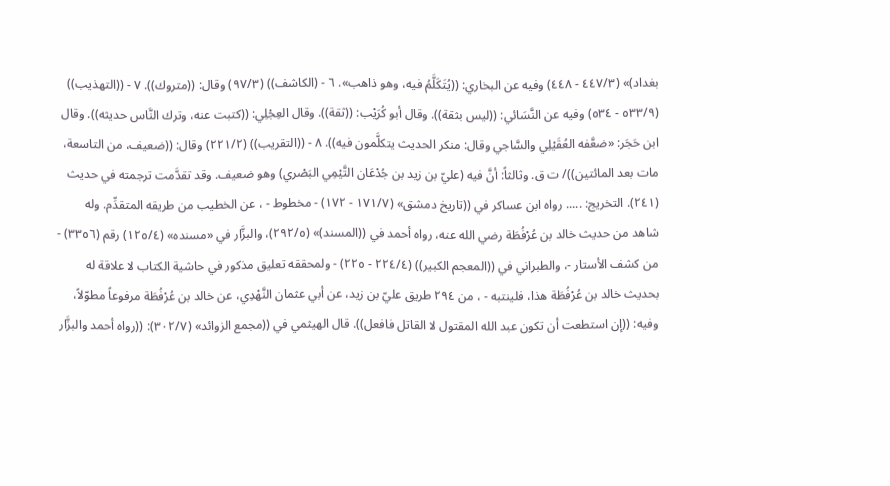بغداد)» (٤٤٧/٣ - ٤٤٨) وفيه عن البخاري: ((يُتَكَلَّمُ فيه، وهو ذاهب». ٦ - (الكاشف)) (٩٧/٣) وقال: ((متروك)). ٧ - ((التهذيب)) (٥٣٣/٩ - ٥٣٤) وفيه عن النَّسَائي: ((ليس بثقة)). وقال أبو كُرَیْب: ((ثقة)). وقال العِجْلِي: ((کتبت عنه، وترك النَّاس حديثه)). وقال ابن حَجَر: «ضعَّفه العُقَيْلِي والسَّاجي وقال: منكر الحديث يتكلَّمون فيه)). ٨ - ((التقريب)) (٢٢١/٢) وقال: ((ضعيف، من التاسعة، مات بعد المائتين))/ ت ق. وثالثاً: أنَّ فيه (عليّ بن زيد بن جُدْعَان التَّيْمِي البَصْري) وهو ضعيف. وقد تقدَّمت ترجمته في حدیث (٢٤١). التخريج: ..... رواه ابن عساكر في ((تاريخ دمشق» (١٧١/٧ - ١٧٢) - مخطوط - ، عن الخطيب من طريقه المتقدِّم. وله شاهد من حديث خالد بن عُرْفُطَة رضي الله عنه، رواه أحمد في ((المسند)» (٢٩٢/٥)، والبزَّار في «مسنده» (١٢٥/٤) رقم (٣٣٥٦) - من كشف الأستار -، والطبراني في ((المعجم الكبير)) (٢٢٤/٤ - ٢٢٥) - ولمحققه تعليق مذكور في حاشية الكتاب لا علاقة له بحديث خالد بن عُرْفُطَة هذا، فلينتبه - ، من ٢٩٤ طريق عليّ بن زيد، عن أبي عثمان النَّهْدِي، عن خالد بن عُرْفُطَة مرفوعاً مطوّلاً، وفيه: ((إن استطعت أن تكون عبد الله المقتول لا القاتل فافعل)). قال الهيثمي في ((مجمع الزوائد» (٣٠٢/٧): ((رواه أحمد والبزَّار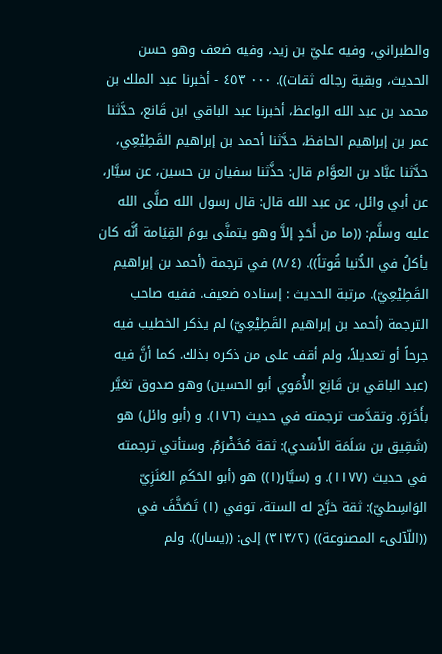والطبراني، وفيه عليّ بن زيد، وفيه ضعف وهو حسن الحديث، وبقية رجاله ثقات)). ٠٠٠ ٤٥٣ - أخبرنا عبد الملك بن محمد بن عبد الله الواعظ، أخبرنا عبد الباقي ابن قَانع، حدَّثنا عمر بن إبراهيم الحافظ، حدَّثنا أحمد بن إبراهيم القَطِيْعِي، حدَّثنا عبَّاد بن العوَّام قال: حذَّثنا سفيان بن حسين، عن سيَّار، عن أبي وائل، عن عبد الله قال: قال رسول الله صلَّى الله عليه وسلَّم: ((ما من أَحَدٍ إلاَّ وهو يتمنَّى يومَ القِيَامة أنَّه كان يأكلُ في الدُّنيا قُوتاً)). (٨/٤) في ترجمة (أحمد بن إبراهيم القَطِيْعِيّ). مرتبة الحديث : إسناده ضعيف. ففيه صاحب الترجمة (أحمد بن إبراهيم القَطِيْعِيّ) لم يذكر الخطيب فيه جرحاً أو تعديلاً، ولم أقف على من ذكره بذلك. كما أنَّ فيه (عبد الباقي بن قَانِع الأُمَوي أبو الحسين) وهو صدوق تغيَّر بأَخَرَةٍ. وتقدَّمت ترجمته في حديث (١٧٦). و (أبو وائل) هو (شَقِيق بن سَلَمَة الأَسَدي): ثقة مُخَضْرَمٌ. وستأتي ترجمته في حديث (١١٧٧). و (سيَّار(١)) هو (أبو الحَكَمِ العَنَزِيّ الوَاسِطيّ): ثقة خرَّج له الستة، توفي (١) تَصَخَّفَ في ((اللّآلىء المصنوعة)) (٣١٣/٢) إلى: ((يسار)). ولم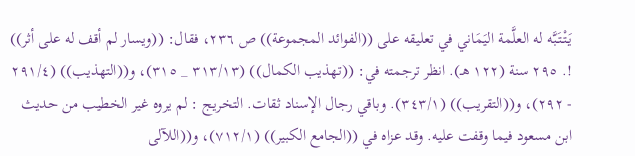يَتْتَبَّه له العلَّمة اليَمَاني في تعليقه على ((الفوائد المجموعة)) ص ٢٣٦، فقال: ((ويسار لم أقف له على أثر)) !. ٢٩٥ سنة (١٢٢ هـ). انظر ترجمته في: ((تهذيب الكمال)) (٣١٣/١٣ _ ٣١٥)، و((التهذيب)) (٢٩١/٤ - ٢٩٢)، و((التقريب)) (٣٤٣/١). وباقي رجال الإسناد ثقات. التخريج : لم يروه غير الخطيب من حديث ابن مسعود فيما وقفت عليه. وقد عزاه في ((الجامع الكبير)) (٧١٢/١)، و((اللآلى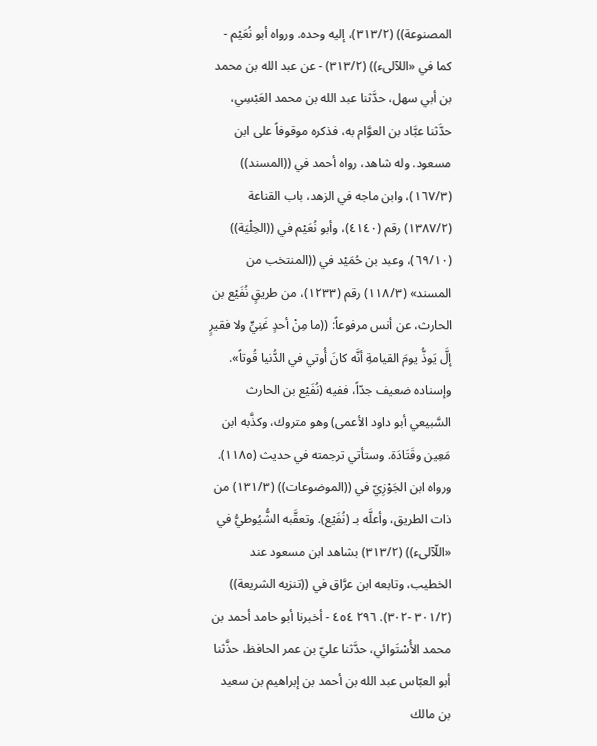المصنوعة)) (٣١٣/٢)، إليه وحده. ورواه أبو نُعَيْم - كما في «اللآلىء)) (٣١٣/٢) - عن عبد الله بن محمد بن أبي سهل، حدَّثنا عبد الله بن محمد العَبْسِي، حدَّثنا عبَّاد بن العوَّام به، فذكره موقوفاً على ابن مسعود. وله شاهد، رواه أحمد في ((المسند)) (١٦٧/٣)، وابن ماجه في الزهد، باب القناعة (١٣٨٧/٢) رقم (٤١٤٠)، وأبو نُعَيْم في ((الحِلْيَة)) (٦٩/١٠)، وعبد بن حُمَيْد في ((المنتخب من المسند» (١١٨/٣) رقم (١٢٣٣)، من طريقٍ نُفَيْع بن الحارث، عن أنس مرفوعاً: ((ما مِنْ أحدٍ غَنِيٍّ ولا فقيرٍ إلَّ يَوذُّ يومَ القيامةِ أنَّه كانَ أُوتي في الدُّنيا قُوتاً». وإسناده ضعيف جدّاً، ففيه (نُفَيْع بن الحارث السَّبيعي أبو داود الأعمى) وهو متروك، وكذَّبه ابن مَعِين وقَتَادَة. وستأتي ترجمته في حديث (١١٨٥). ورواه ابن الجَوْزِيّ في ((الموضوعات)) (١٣١/٣) من ذات الطريق، وأعلَّه بـ (نُفَيْع). وتعقَّبه الشُّيُوطيُّ في «اللّآلىء)) (٣١٣/٢) بشاهد ابن مسعود عند الخطيب، وتابعه ابن عرَّاق في ((تنزيه الشريعة)) (٣٠١/٢ -٣٠٢). ٢٩٦ ٤٥٤ - أخبرنا أبو حامد أحمد بن محمد الأُسْتَوائي، حدَّثنا عليّ بن عمر الحافظ، حذَّثنا أبو العبّاس عبد الله بن أحمد بن إبراهيم بن سعيد بن مالك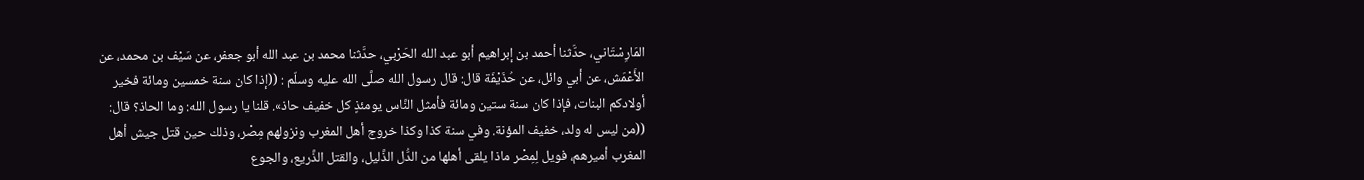المَارِسْتَاني، حدَّثنا أحمد بن إبراهيم أبو عبد الله الحَرْبي، حدَّثنا محمد بن عبد الله أبو جعفر، عن سَيْف بن محمد، عن الأَعْمَش، عن أبي وائل، عن حُذَيْفَة قال: قال رسول الله صلَّى الله عليه وسلّم : ((إذا كان سنة خمسين ومائة فخير أولادكم البنات، فإذا كان سنة ستين ومائة فأمثل النَّاس يومئذٍ كل خفيف حاذ». قلنا يا رسول الله: وما الحاذ؟ قال: ((من ليس له ولد، خفيف المؤنة. وفي سنة كذا وكذا خروج أهل المغرب ونزولهم مِصْر، وذلك حين قتل جيش أهل المغرب أميرهم، فويل لِمِصْر ماذا يلقى أهلها من الدُّل الذَّليل، والقتل الذَّريع، والجوع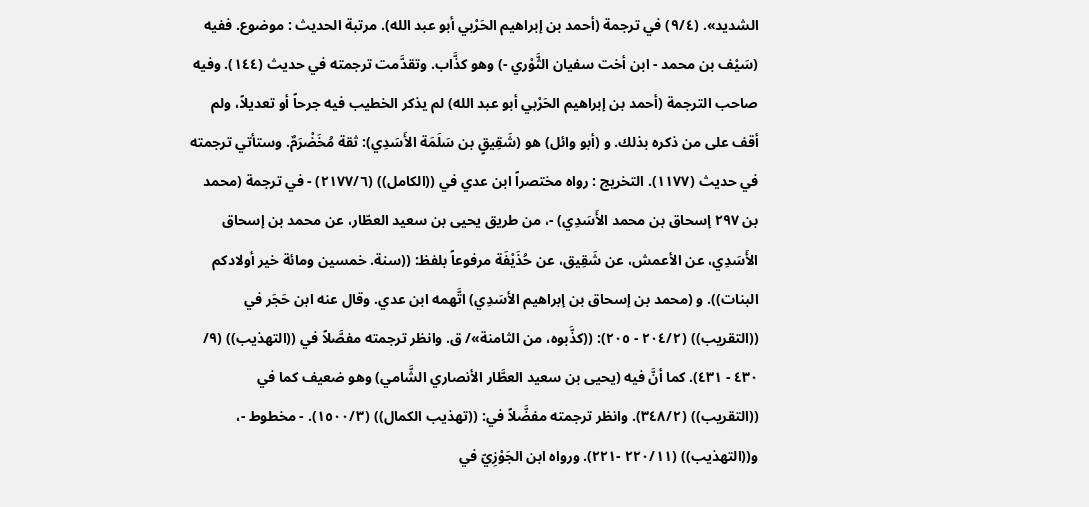الشدید». (٩/٤) في ترجمة (أحمد بن إبراهيم الحَرْبي أبو عبد الله). مرتبة الحديث : موضوع. ففيه (سَيْف بن محمد - ابن أخت سفيان الثَّوْري -) وهو كذَّاب. وتقدَّمت ترجمته في حديث (١٤٤). وفيه صاحب الترجمة (أحمد بن إبراهيم الحَرْبي أبو عبد الله) لم يذكر الخطيب فيه جرحاً أو تعديلاً، ولم أقف على من ذكره بذلك. و (أبو وائل) هو (شَقِيقٍ بن سَلَمَة الأَسَدِي): ثقة مُخَضْرَمٌ. وستأتي ترجمته في حديث (١١٧٧). التخريج : رواه مختصراً ابن عدي في ((الكامل)) (٢١٧٧/٦) - في ترجمة (محمد بن ٢٩٧ إسحاق بن محمد الأَسَدِي) -، من طريق يحيى بن سعيد العطّار، عن محمد بن إسحاق الأَسَدِي، عن الأعمش، عن شَقِيق، عن حُذَيْفَة مرفوعاً بلفظ: ((سنة. خمسين ومائة خير أولادكم البنات)). و (محمد بن إسحاق بن إبراهيم الأسَدِي) اتَّهمه ابن عدي. وقال عنه ابن حَجَر في ((التقريب)) (٢٠٤/٢ - ٢٠٥): ((كذَّبوه، من الثامنة»/ ق. وانظر ترجمته مفصَّلاً في ((التهذيب)) (٩/ ٤٣٠ - ٤٣١). كما أنَّ فيه (يحيى بن سعيد العطَّار الأنصاري الشَّامي) وهو ضعيف كما في ((التقريب)) (٣٤٨/٢). وانظر ترجمته مفضَّلاً في: ((تهذيب الكمال)) (١٥٠٠/٣). - مخطوط -، و((التهذيب)) (٢٢٠/١١ -٢٢١). ورواه ابن الجَوْزِيّ في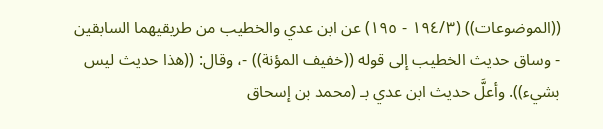((الموضوعات)) (١٩٤/٣ - ١٩٥) عن ابن عدي والخطيب من طريقيهما السابقين - وساق حديث الخطيب إلى قوله ((خفيف المؤنة)) -، وقال: ((هذا حديث ليس بشيء)). وأعلَّ حديث ابن عدي بـ (محمد بن إسحاق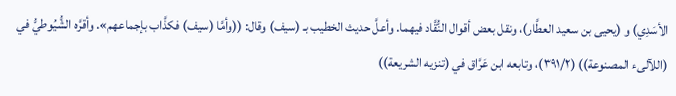الأسَدِي) و (يحيى بن سعيد العطَّار)، ونقل بعض أقوال النُّقَّاد فيهما. وأعلَّ حديث الخطيب بـ (سيف) وقال: ((وأمَّا (سيف) فكذَّاب بإجماعهم». وأقرَّه الشُّيُوطيُّ في (اللآلىء المصنوعة)) (٣٩١/٢)، وتابعه ابن عَرَّاق في (تنزيه الشريعة))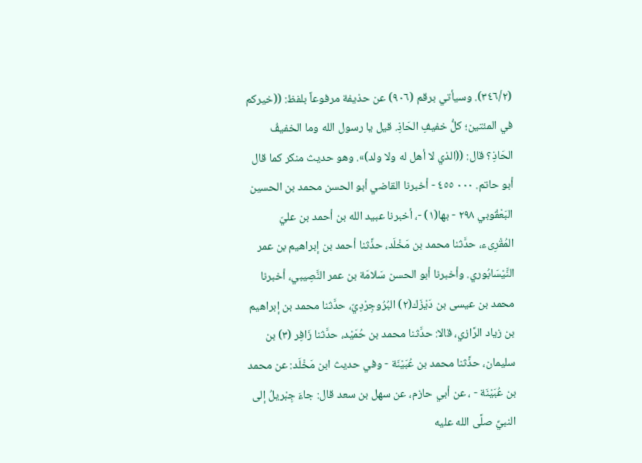(٣٤٦/٢). وسيأتي برقم (٩٠٦) عن حذيفة مرفوعاً بلفظ: ((خيركم في المئتين؛ كلُّ خفيفِ الحَاذِ. قيل يا رسول الله وما الخفيفُ الحَاذِ؟ قال: ((الذي لا أهل له ولا ولد)». وهو حديث منكر كما قال أبو حاتم. ٠٠٠ ٤٥٥ - أخبرنا القاضي أبو الحسن محمد بن الحسين البَعْقُوبي ٢٩٨ - بها(١) -، أخبرنا عبيد الله بن أحمد بن عليّ المُقْرِىء، حدَّثنا محمد بن مَخْلَد، حذَّثنا أحمد بن إبراهيم بن عمر النَّيْسَابُوري. وأخبرنا أبو الحسن سَلامَة بن عمر النَّصِيبي، أخبرنا محمد بن عيسى بن دَيْزَك(٢) البُرُوجِرْدِيّ، حدَّثنا محمد بن إبراهيم بن زياد الرَّازي، قالا: حدَّثنا محمد بن حُمَيْد، حدَّثنا زَافِر (٣) بن سليمان، حذَّثنا محمد بن عُبَيْنَة - وفي حديث ابن مَخْلَد: عن محمد بن عُبَيْنَة - ، عن أبي حازم، عن سهل بن سعد قال: جاءَ جِبْريلُ إلى النبيِّ صلَّى الله عليه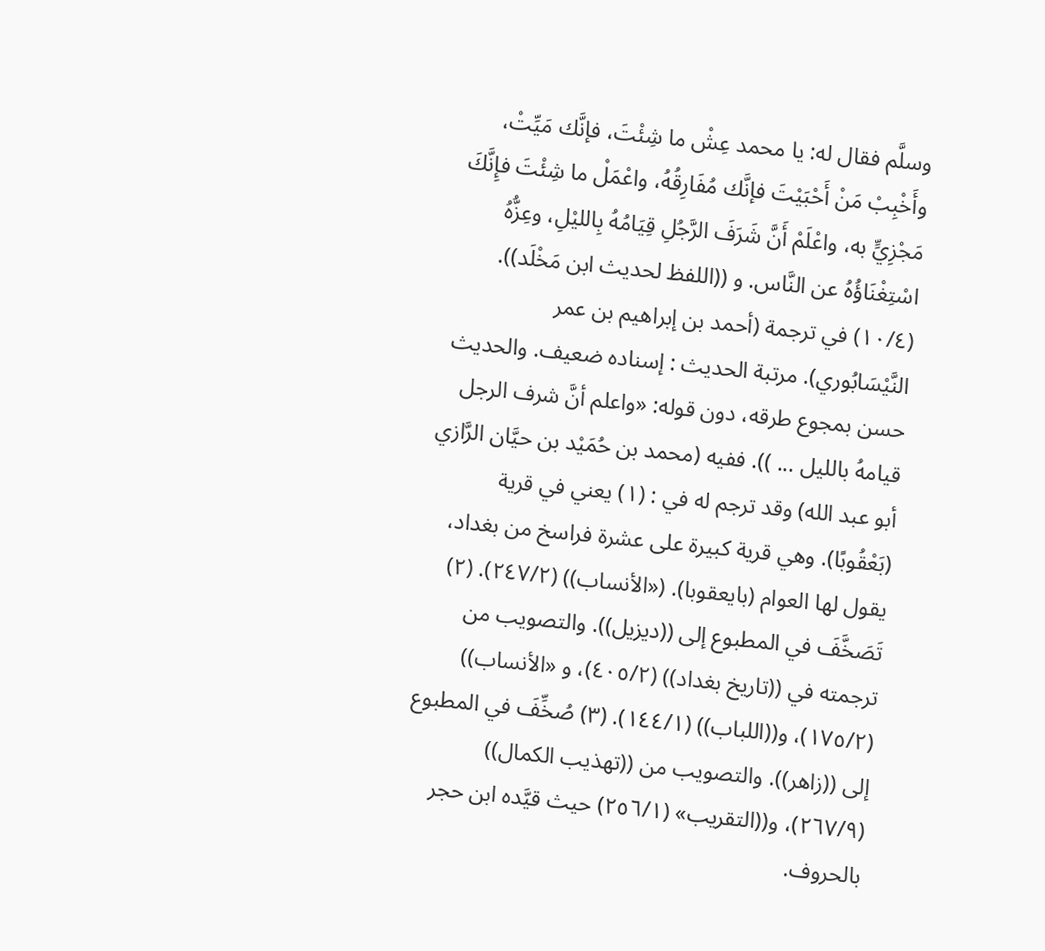وسلَّم فقال له: يا محمد عِشْ ما شِئْتَ، فإنَّك مَيِّتْ، وأَخْبِبْ مَنْ أَحْبَيْتَ فإنَّك مُفَارِقُهُ، واعْمَلْ ما شِئْتَ فإِنَّكَ مَجْزِيٍّ به، واعْلَمْ أَنَّ شَرَفَ الرَّجُلِ قِيَامُهُ بِالليْلِ، وعِزُّهُ اسْتِغْنَاؤُهُ عن النَّاس. و ((اللفظ لحديث ابن مَخْلَد)). (١٠/٤) في ترجمة (أحمد بن إبراهيم بن عمر النَّيْسَابُوري). مرتبة الحديث : إسناده ضعيف. والحديث حسن بمجوع طرقه، دون قوله: «واعلم أنَّ شرف الرجل قيامهُ بالليل ... )). ففیه (محمد بن حُمَيْد بن حیَّان الرَّازي أبو عبد الله) وقد ترجم له في : (١) يعني في قرية (بَعْقُوبًا). وهي قرية كبيرة على عشرة فراسخ من بغداد، يقول لها العوام (بايعقوبا). («الأنساب)) (٢٤٧/٢). (٢) تَصَخَّفَ في المطبوع إلى ((ديزيل)). والتصويب من ترجمته في ((تاريخ بغداد)) (٤٠٥/٢)، و «الأنساب)) (١٧٥/٢)، و((اللباب)) (١٤٤/١). (٣) صُخِّفَ في المطبوع إلى ((زاهر)). والتصويب من ((تهذيب الكمال)) (٢٦٧/٩)، و((التقريب» (٢٥٦/١) حیث قيَّده ابن حجر بالحروف.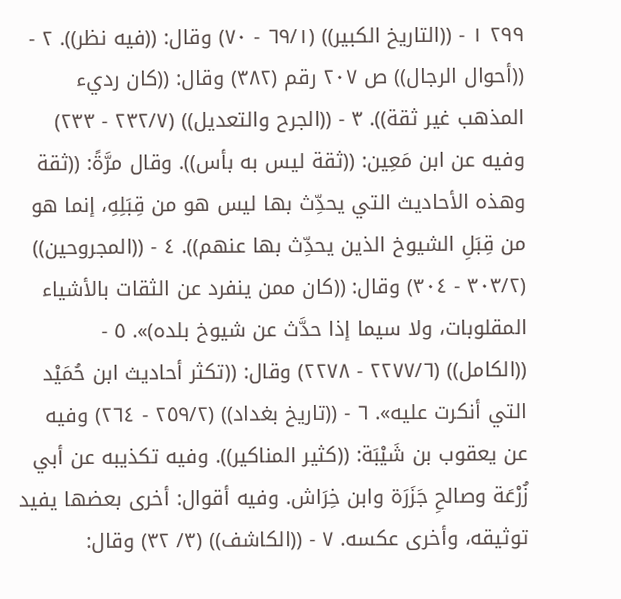٢٩٩ ١ - ((التاريخ الكبير)) (٦٩/١ - ٧٠) وقال: ((فيه نظر)). ٢ - ((أحوال الرجال)) ص ٢٠٧ رقم (٣٨٢) وقال: ((كان رديء المذهب غير ثقة)). ٣ - ((الجرح والتعديل)) (٢٣٢/٧ - ٢٣٣) وفيه عن ابن مَعِين: ((ثقة ليس به بأس)). وقال مرَّةً: ((ثقة وهذه الأحاديث التي يحدِّث بها ليس هو من قِبَلِهِ، إنما هو من قِبَلِ الشيوخ الذين يحدِّث بها عنهم)). ٤ - ((المجروحين)) (٣٠٣/٢ - ٣٠٤) وقال: ((كان ممن ينفرد عن الثقات بالأشياء المقلوبات، ولا سيما إذا حدَّث عن شيوخ بلده)». ٥ - ((الكامل)) (٢٢٧٧/٦ - ٢٢٧٨) وقال: ((تكثر أحاديث ابن حُمَيْد التي أنكرت علیه». ٦ - ((تاريخ بغداد)) (٢٥٩/٢ - ٢٦٤) وفيه عن يعقوب بن شَيْبَة: ((كثير المناكير)). وفيه تكذيبه عن أبي زُرْعَة وصالحِ جَزَرَة وابن خِرَاش. وفيه أقوال: أخری بعضها یفید توثيقه، وأخری عکسه. ٧ - ((الكاشف)) (٣/ ٣٢) وقال: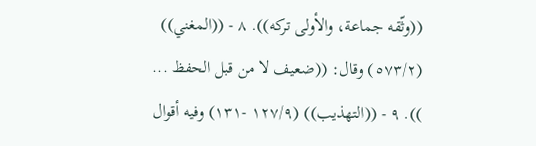((وثّقه جماعة، والأولی ترکە)). ٨ - ((المغني)) (٥٧٣/٢) وقال: ((ضعيف لا من قبل الحفظ ... )). ٩ - ((التهذيب)) (١٢٧/٩ -١٣١) وفيه أقوال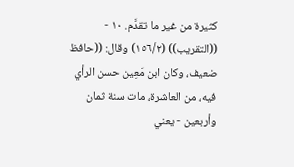كثيرة من غير ما تقدَّم. ١٠ - ((التقريب)) (١٥٦/٢) وقال: ((حافظ ضعيف، وكان ابن مَعِين حسن الرأي فيه، من العاشرة، مات سنة ثمان وأربعين - يعني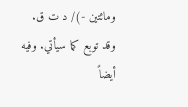ومائتين -)/ د ت ق. وقد توبع كما سيأتي. وفيه أيضاً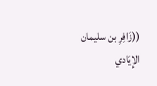((زَافِرِ بن سليمان الإِيَادي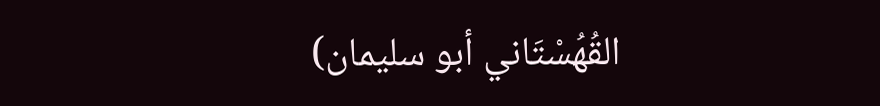القُهُسْتَاني أبو سليمان)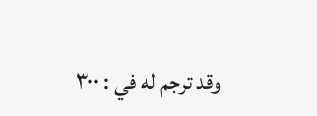وقد ترجم له في : ٣٠٠